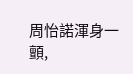周怡諾渾身一顫,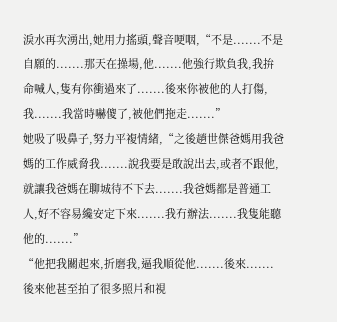淚水再次湧出,她用力搖頭,聲音哽咽,“不是.......不是自願的.......那天在操場,他.......他強行欺負我,我拚命喊人,隻有你衝過來了.......後來你被他的人打傷,我.......我當時嚇傻了,被他們拖走.......”
她吸了吸鼻子,努力平複情緒,“之後趙世傑爸媽用我爸媽的工作威脅我.......說我要是敢說出去,或者不跟他,就讓我爸媽在聊城待不下去.......我爸媽都是普通工人,好不容易纔安定下來.......我冇辦法.......我隻能聽他的.......”
“他把我關起來,折磨我,逼我順從他.......後來.......後來他甚至拍了很多照片和視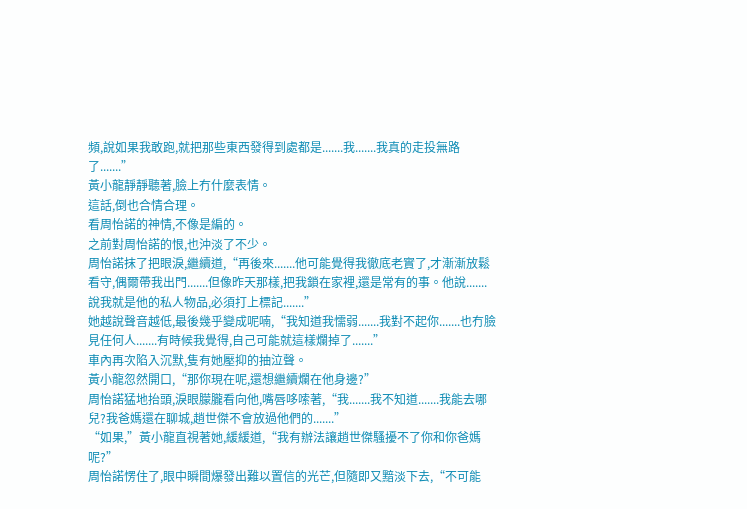頻,說如果我敢跑,就把那些東西發得到處都是.......我.......我真的走投無路了.......”
黃小龍靜靜聽著,臉上冇什麼表情。
這話,倒也合情合理。
看周怡諾的神情,不像是編的。
之前對周怡諾的恨,也沖淡了不少。
周怡諾抹了把眼淚,繼續道,“再後來.......他可能覺得我徹底老實了,才漸漸放鬆看守,偶爾帶我出門.......但像昨天那樣,把我鎖在家裡,還是常有的事。他說.......說我就是他的私人物品,必須打上標記.......”
她越說聲音越低,最後幾乎變成呢喃,“我知道我懦弱.......我對不起你.......也冇臉見任何人.......有時候我覺得,自己可能就這樣爛掉了.......”
車內再次陷入沉默,隻有她壓抑的抽泣聲。
黃小龍忽然開口,“那你現在呢,還想繼續爛在他身邊?”
周怡諾猛地抬頭,淚眼朦朧看向他,嘴唇哆嗦著,“我.......我不知道.......我能去哪兒?我爸媽還在聊城,趙世傑不會放過他們的.......”
“如果,”黃小龍直視著她,緩緩道,“我有辦法讓趙世傑騷擾不了你和你爸媽呢?”
周怡諾愣住了,眼中瞬間爆發出難以置信的光芒,但隨即又黯淡下去,“不可能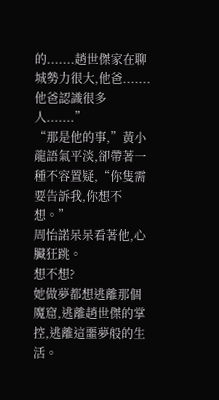的.......趙世傑家在聊城勢力很大,他爸.......他爸認識很多人.......”
“那是他的事,”黃小龍語氣平淡,卻帶著一種不容置疑,“你隻需要告訴我,你想不想。”
周怡諾呆呆看著他,心臟狂跳。
想不想?
她做夢都想逃離那個魔窟,逃離趙世傑的掌控,逃離這噩夢般的生活。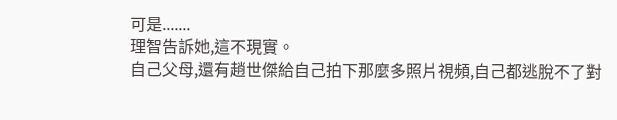可是.......
理智告訴她,這不現實。
自己父母,還有趙世傑給自己拍下那麼多照片視頻,自己都逃脫不了對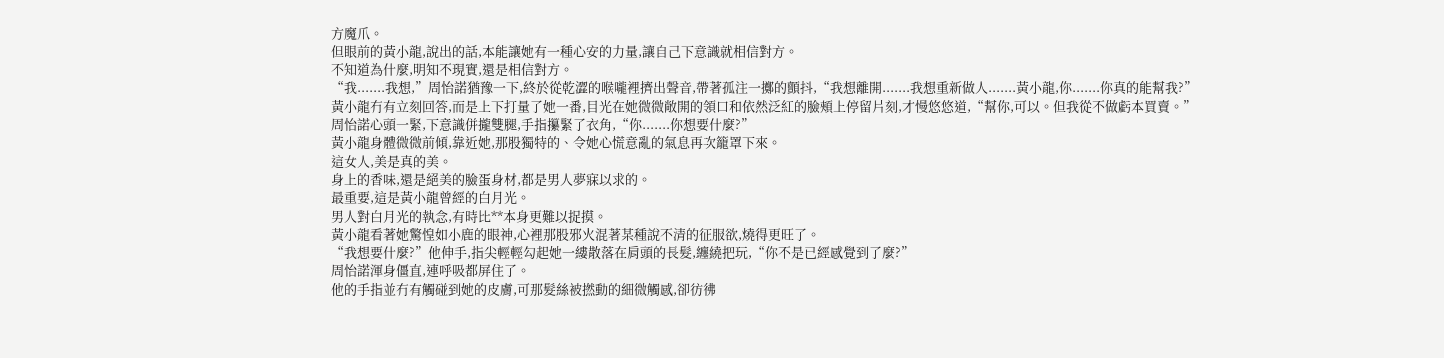方魔爪。
但眼前的黃小龍,說出的話,本能讓她有一種心安的力量,讓自己下意識就相信對方。
不知道為什麼,明知不現實,還是相信對方。
“我.......我想,”周怡諾猶豫一下,終於從乾澀的喉嚨裡擠出聲音,帶著孤注一擲的顫抖,“我想離開.......我想重新做人.......黃小龍,你.......你真的能幫我?”
黃小龍冇有立刻回答,而是上下打量了她一番,目光在她微微敞開的領口和依然泛紅的臉頰上停留片刻,才慢悠悠道,“幫你,可以。但我從不做虧本買賣。”
周怡諾心頭一緊,下意識併攏雙腿,手指攥緊了衣角,“你.......你想要什麼?”
黃小龍身體微微前傾,靠近她,那股獨特的、令她心慌意亂的氣息再次籠罩下來。
這女人,美是真的美。
身上的香味,還是絕美的臉蛋身材,都是男人夢寐以求的。
最重要,這是黃小龍曾經的白月光。
男人對白月光的執念,有時比**本身更難以捉摸。
黃小龍看著她驚惶如小鹿的眼神,心裡那股邪火混著某種說不清的征服欲,燒得更旺了。
“我想要什麼?”他伸手,指尖輕輕勾起她一縷散落在肩頭的長髮,纏繞把玩,“你不是已經感覺到了麼?”
周怡諾渾身僵直,連呼吸都屏住了。
他的手指並冇有觸碰到她的皮膚,可那髮絲被撚動的細微觸感,卻彷彿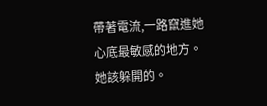帶著電流,一路竄進她心底最敏感的地方。
她該躲開的。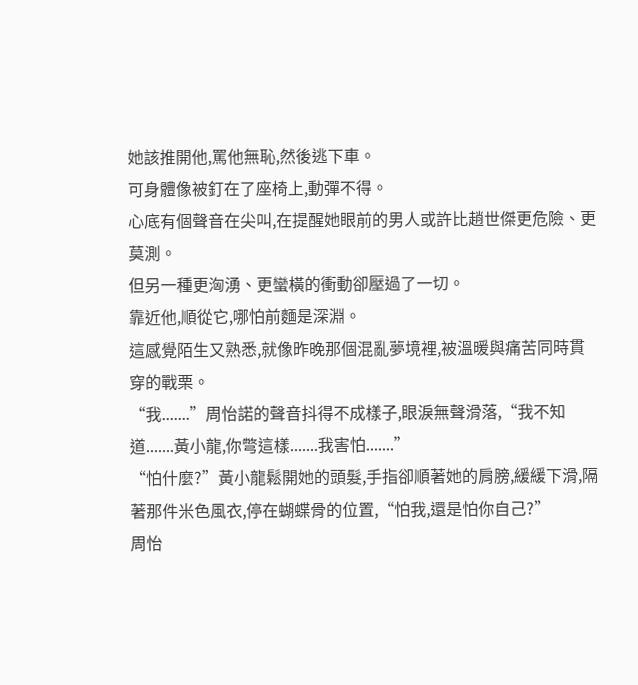她該推開他,罵他無恥,然後逃下車。
可身體像被釘在了座椅上,動彈不得。
心底有個聲音在尖叫,在提醒她眼前的男人或許比趙世傑更危險、更莫測。
但另一種更洶湧、更蠻橫的衝動卻壓過了一切。
靠近他,順從它,哪怕前麵是深淵。
這感覺陌生又熟悉,就像昨晚那個混亂夢境裡,被溫暖與痛苦同時貫穿的戰栗。
“我.......”周怡諾的聲音抖得不成樣子,眼淚無聲滑落,“我不知道.......黃小龍,你彆這樣.......我害怕.......”
“怕什麼?”黃小龍鬆開她的頭髮,手指卻順著她的肩膀,緩緩下滑,隔著那件米色風衣,停在蝴蝶骨的位置,“怕我,還是怕你自己?”
周怡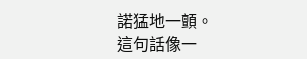諾猛地一顫。
這句話像一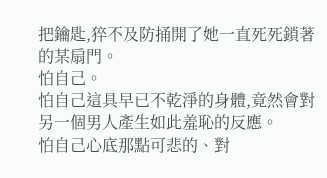把鑰匙,猝不及防捅開了她一直死死鎖著的某扇門。
怕自己。
怕自己這具早已不乾淨的身體,竟然會對另一個男人產生如此羞恥的反應。
怕自己心底那點可悲的、對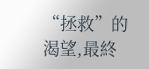“拯救”的渴望,最終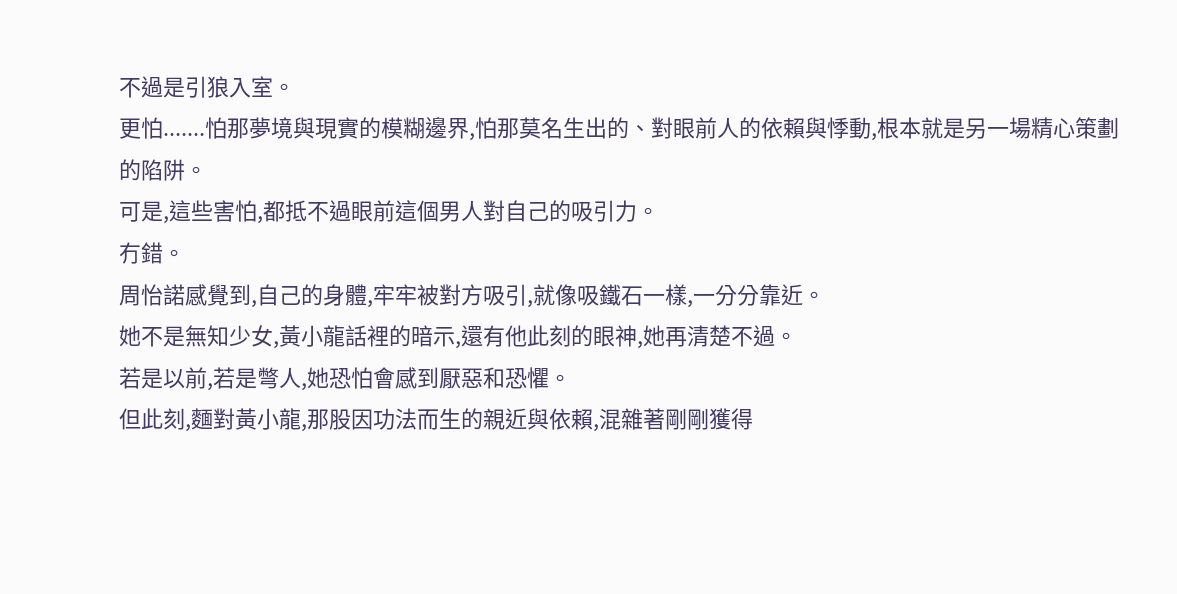不過是引狼入室。
更怕.......怕那夢境與現實的模糊邊界,怕那莫名生出的、對眼前人的依賴與悸動,根本就是另一場精心策劃的陷阱。
可是,這些害怕,都抵不過眼前這個男人對自己的吸引力。
冇錯。
周怡諾感覺到,自己的身體,牢牢被對方吸引,就像吸鐵石一樣,一分分靠近。
她不是無知少女,黃小龍話裡的暗示,還有他此刻的眼神,她再清楚不過。
若是以前,若是彆人,她恐怕會感到厭惡和恐懼。
但此刻,麵對黃小龍,那股因功法而生的親近與依賴,混雜著剛剛獲得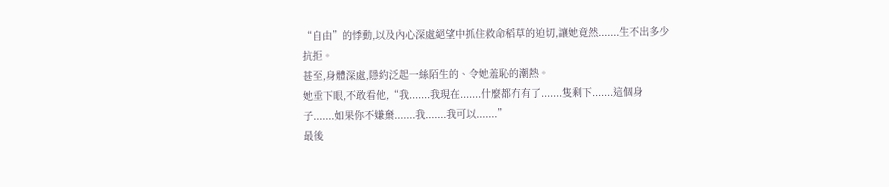“自由”的悸動,以及內心深處絕望中抓住救命稻草的迫切,讓她竟然.......生不出多少抗拒。
甚至,身體深處,隱約泛起一絲陌生的、令她羞恥的潮熱。
她垂下眼,不敢看他,“我.......我現在.......什麼都冇有了.......隻剩下.......這個身子.......如果你不嫌棄.......我.......我可以.......”
最後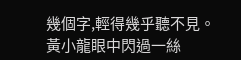幾個字,輕得幾乎聽不見。
黃小龍眼中閃過一絲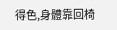得色,身體靠回椅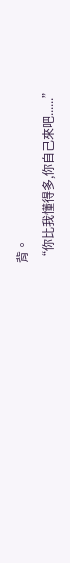背。
“你比我懂得多,你自己來吧......”